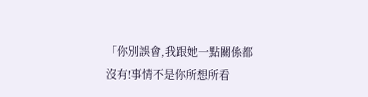「你別誤會,我跟她一點關係都沒有!事情不是你所想所看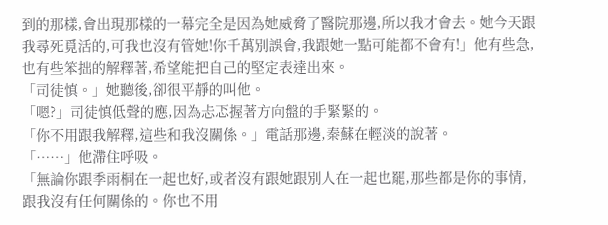到的那樣,會出現那樣的一幕完全是因為她威脅了醫院那邊,所以我才會去。她今天跟我尋死覓活的,可我也沒有管她!你千萬別誤會,我跟她一點可能都不會有!」他有些急,也有些笨拙的解釋著,希望能把自己的堅定表達出來。
「司徒慎。」她聽後,卻很平靜的叫他。
「嗯?」司徒慎低聲的應,因為忐忑握著方向盤的手緊緊的。
「你不用跟我解釋,這些和我沒關係。」電話那邊,秦蘇在輕淡的說著。
「……」他滯住呼吸。
「無論你跟季雨桐在一起也好,或者沒有跟她跟別人在一起也罷,那些都是你的事情,跟我沒有任何關係的。你也不用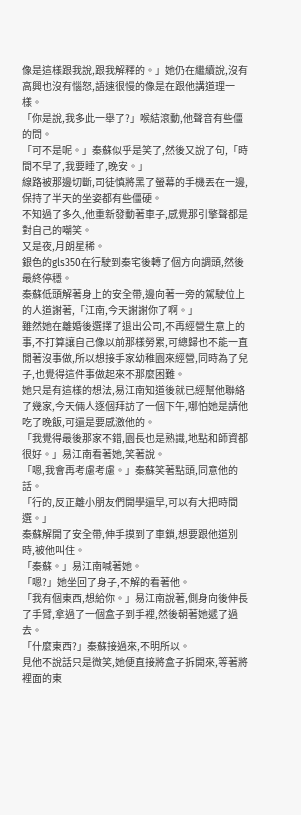像是這樣跟我說,跟我解釋的。」她仍在繼續說,沒有高興也沒有惱怒,語速很慢的像是在跟他講道理一樣。
「你是說,我多此一舉了?」喉結滾動,他聲音有些僵的問。
「可不是呢。」秦蘇似乎是笑了,然後又說了句,「時間不早了,我要睡了,晚安。」
線路被那邊切斷,司徒慎將黑了螢幕的手機丟在一邊,保持了半天的坐姿都有些僵硬。
不知過了多久,他重新發動著車子,感覺那引擎聲都是對自己的嘲笑。
又是夜,月朗星稀。
銀色的gls350在行駛到秦宅後轉了個方向調頭,然後最終停穩。
秦蘇低頭解著身上的安全帶,邊向著一旁的駕駛位上的人道謝著,「江南,今天謝謝你了啊。」
雖然她在離婚後選擇了退出公司,不再經營生意上的事,不打算讓自己像以前那樣勞累,可總歸也不能一直閒著沒事做,所以想接手家幼稚園來經營,同時為了兒子,也覺得這件事做起來不那麼困難。
她只是有這樣的想法,易江南知道後就已經幫他聯絡了幾家,今天倆人逐個拜訪了一個下午,哪怕她是請他吃了晚飯,可還是要感激他的。
「我覺得最後那家不錯,園長也是熟識,地點和師資都很好。」易江南看著她,笑著說。
「嗯,我會再考慮考慮。」秦蘇笑著點頭,同意他的話。
「行的,反正離小朋友們開學還早,可以有大把時間選。」
秦蘇解開了安全帶,伸手摸到了車鎖,想要跟他道別時,被他叫住。
「秦蘇。」易江南喊著她。
「嗯?」她坐回了身子,不解的看著他。
「我有個東西,想給你。」易江南說著,側身向後伸長了手臂,拿過了一個盒子到手裡,然後朝著她遞了過去。
「什麼東西?」秦蘇接過來,不明所以。
見他不說話只是微笑,她便直接將盒子拆開來,等著將裡面的東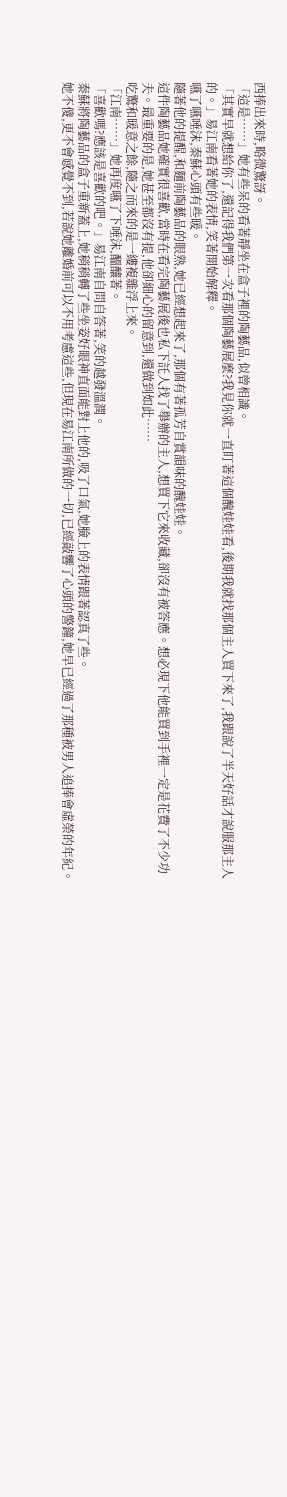西捧出來時,略微驚訝。
「這是……」她有些呆的看著靜坐在盒子裡的陶藝品,似曾相識。
「其實早就想給你了,還記得我們第一次看那個陶藝展麼?我見你就一直盯著這個醜娃娃看,後期我就找那個主人買下來了,我跟說了半天好話才說服那主人的。」易江南看著她的表情,笑著開始解釋。
嚥了嚥唾沫,秦蘇心頭有些暖。
隨著他的提醒,和麵前陶藝品的眼熟,她已經想起來了,那個有著孤芳自賞韻味的醜娃娃。
這件陶藝品她確實很喜歡,當時在看完陶藝展後也私下託人找了舉辦的主人,想買下它來收藏,卻沒有被答應。想必現下他能買到手裡一定是花費了不少功夫。最重要的是,她甚至都沒有提,他卻細心的留意到,還做到如此……
吃驚和暖意之餘,隨之而來的是一縷複雜浮上來。
「江南……」她再度嚥了下唾沫,醞釀著。
「喜歡嗎?應該是喜歡的吧。」易江南自問自答著,笑的越發溫潤。
秦蘇將陶藝品的盒子重新蓋上,她稍稍轉了些坐姿好眼神直面能對上他的,吸了口氣,她臉上的表情跟著認真了些。
她不傻,更不會感覺不到,若說她離婚前可以不用考慮這些,但現在易江南所做的一切,已經敲響了心頭的警鐘,她早已經過了那種被男人追捧會虛榮的年紀。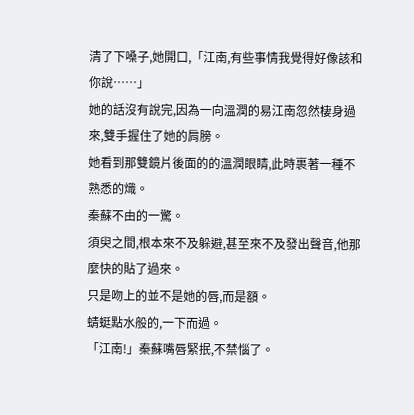清了下嗓子,她開口,「江南,有些事情我覺得好像該和你說……」
她的話沒有說完,因為一向溫潤的易江南忽然棲身過來,雙手握住了她的肩膀。
她看到那雙鏡片後面的的溫潤眼睛,此時裹著一種不熟悉的熾。
秦蘇不由的一驚。
須臾之間,根本來不及躲避,甚至來不及發出聲音,他那麼快的貼了過來。
只是吻上的並不是她的唇,而是額。
蜻蜓點水般的,一下而過。
「江南!」秦蘇嘴唇緊抿,不禁惱了。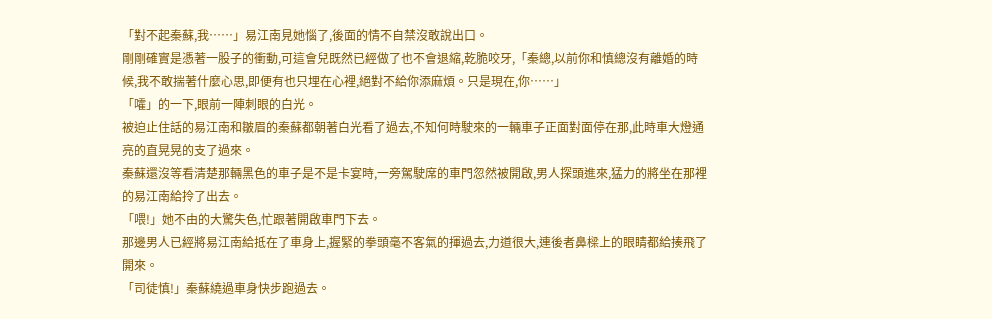「對不起秦蘇,我……」易江南見她惱了,後面的情不自禁沒敢說出口。
剛剛確實是憑著一股子的衝動,可這會兒既然已經做了也不會退縮,乾脆咬牙,「秦總,以前你和慎總沒有離婚的時候,我不敢揣著什麼心思,即便有也只埋在心裡,絕對不給你添麻煩。只是現在,你……」
「嚯」的一下,眼前一陣刺眼的白光。
被迫止住話的易江南和皺眉的秦蘇都朝著白光看了過去,不知何時駛來的一輛車子正面對面停在那,此時車大燈通亮的直晃晃的支了過來。
秦蘇還沒等看清楚那輛黑色的車子是不是卡宴時,一旁駕駛席的車門忽然被開啟,男人探頭進來,猛力的將坐在那裡的易江南給拎了出去。
「喂!」她不由的大驚失色,忙跟著開啟車門下去。
那邊男人已經將易江南給抵在了車身上,握緊的拳頭毫不客氣的揮過去,力道很大,連後者鼻樑上的眼睛都給揍飛了開來。
「司徒慎!」秦蘇繞過車身快步跑過去。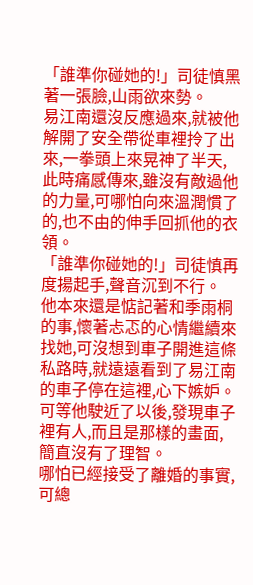「誰準你碰她的!」司徒慎黑著一張臉,山雨欲來勢。
易江南還沒反應過來,就被他解開了安全帶從車裡拎了出來,一拳頭上來晃神了半天,此時痛感傳來,雖沒有敵過他的力量,可哪怕向來溫潤慣了的,也不由的伸手回抓他的衣領。
「誰準你碰她的!」司徒慎再度揚起手,聲音沉到不行。
他本來還是惦記著和季雨桐的事,懷著忐忑的心情繼續來找她,可沒想到車子開進這條私路時,就遠遠看到了易江南的車子停在這裡,心下嫉妒。
可等他駛近了以後,發現車子裡有人,而且是那樣的畫面,簡直沒有了理智。
哪怕已經接受了離婚的事實,可總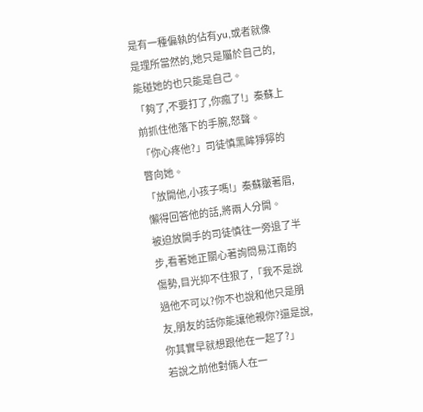是有一種偏執的佔有yu,或者就像是理所當然的,她只是屬於自己的,能碰她的也只能是自己。
「夠了,不要打了,你瘋了!」秦蘇上前抓住他落下的手腕,怒聲。
「你心疼他?」司徒慎黑眸猙獰的瞥向她。
「放開他,小孩子嗎!」秦蘇皺著眉,懶得回答他的話,將兩人分開。
被迫放開手的司徒慎往一旁退了半步,看著她正關心著詢問易江南的傷勢,目光抑不住狠了,「我不是說過他不可以?你不也說和他只是朋友,朋友的話你能讓他親你?還是說,你其實早就想跟他在一起了?」
若說之前他對倆人在一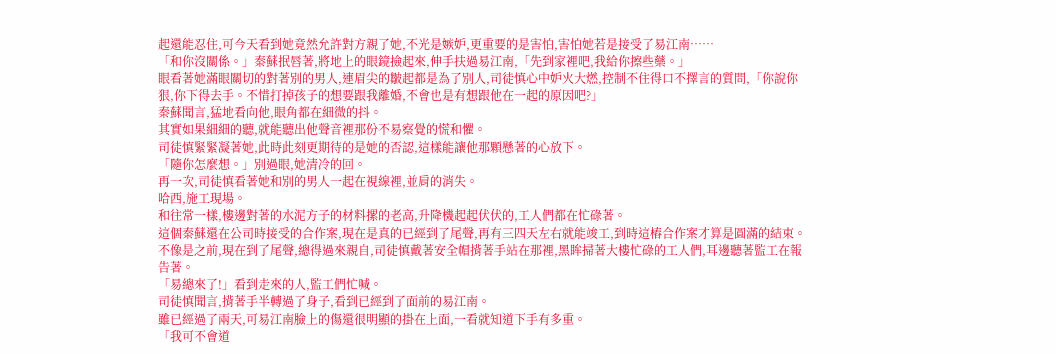起還能忍住,可今天看到她竟然允許對方親了她,不光是嫉妒,更重要的是害怕,害怕她若是接受了易江南……
「和你沒關係。」秦蘇抿唇著,將地上的眼鏡撿起來,伸手扶過易江南,「先到家裡吧,我給你擦些藥。」
眼看著她滿眼關切的對著別的男人,連眉尖的皺起都是為了別人,司徒慎心中妒火大燃,控制不住得口不擇言的質問,「你說你狠,你下得去手。不惜打掉孩子的想要跟我離婚,不會也是有想跟他在一起的原因吧?」
秦蘇聞言,猛地看向他,眼角都在細微的抖。
其實如果細細的聽,就能聽出他聲音裡那份不易察覺的慌和懼。
司徒慎緊緊凝著她,此時此刻更期待的是她的否認,這樣能讓他那顆懸著的心放下。
「隨你怎麼想。」別過眼,她清冷的回。
再一次,司徒慎看著她和別的男人一起在視線裡,並肩的消失。
哈西,施工現場。
和往常一樣,樓邊對著的水泥方子的材料摞的老高,升降機起起伏伏的,工人們都在忙碌著。
這個秦蘇還在公司時接受的合作案,現在是真的已經到了尾聲,再有三四天左右就能竣工,到時這樁合作案才算是圓滿的結束。
不像是之前,現在到了尾聲,總得過來親自,司徒慎戴著安全帽揹著手站在那裡,黑眸掃著大樓忙碌的工人們,耳邊聽著監工在報告著。
「易總來了!」看到走來的人,監工們忙喊。
司徒慎聞言,揹著手半轉過了身子,看到已經到了面前的易江南。
雖已經過了兩天,可易江南臉上的傷還很明顯的掛在上面,一看就知道下手有多重。
「我可不會道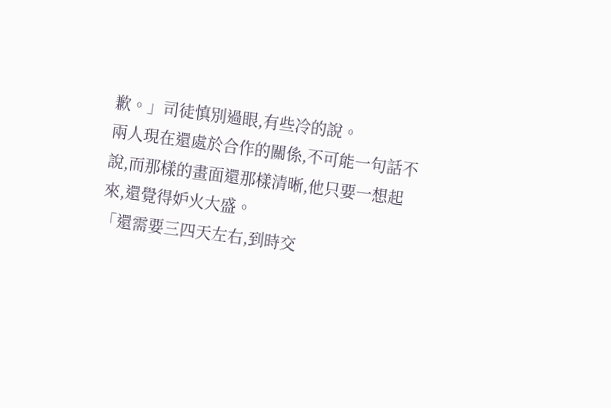歉。」司徒慎別過眼,有些冷的說。
兩人現在還處於合作的關係,不可能一句話不說,而那樣的畫面還那樣清晰,他只要一想起來,還覺得妒火大盛。
「還需要三四天左右,到時交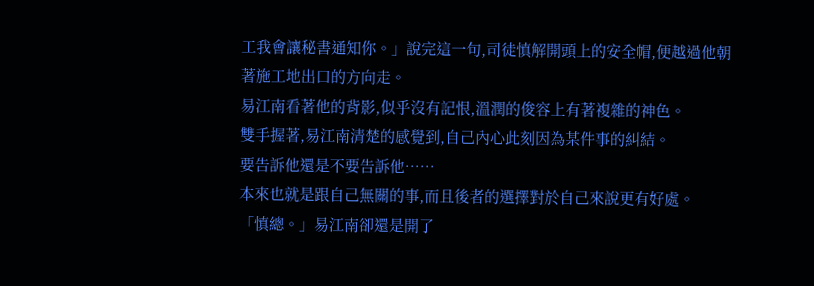工我會讓秘書通知你。」說完這一句,司徒慎解開頭上的安全帽,便越過他朝著施工地出口的方向走。
易江南看著他的背影,似乎沒有記恨,溫潤的俊容上有著複雜的神色。
雙手握著,易江南清楚的感覺到,自己內心此刻因為某件事的糾結。
要告訴他還是不要告訴他……
本來也就是跟自己無關的事,而且後者的選擇對於自己來說更有好處。
「慎總。」易江南卻還是開了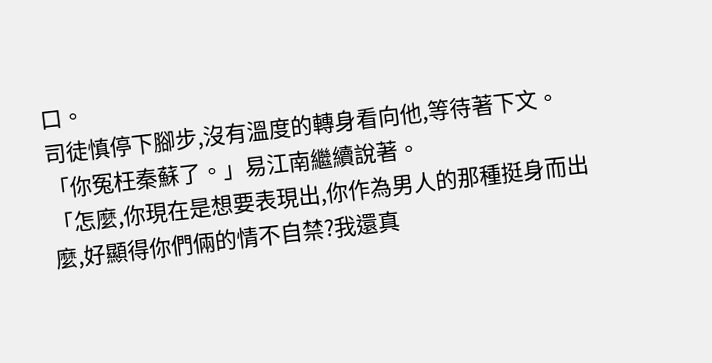口。
司徒慎停下腳步,沒有溫度的轉身看向他,等待著下文。
「你冤枉秦蘇了。」易江南繼續說著。
「怎麼,你現在是想要表現出,你作為男人的那種挺身而出麼,好顯得你們倆的情不自禁?我還真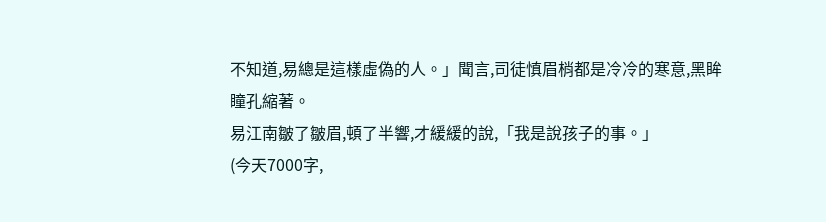不知道,易總是這樣虛偽的人。」聞言,司徒慎眉梢都是冷冷的寒意,黑眸瞳孔縮著。
易江南皺了皺眉,頓了半響,才緩緩的說,「我是說孩子的事。」
(今天7000字,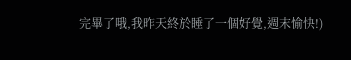完畢了哦,我昨天終於睡了一個好覺,週末愉快!)